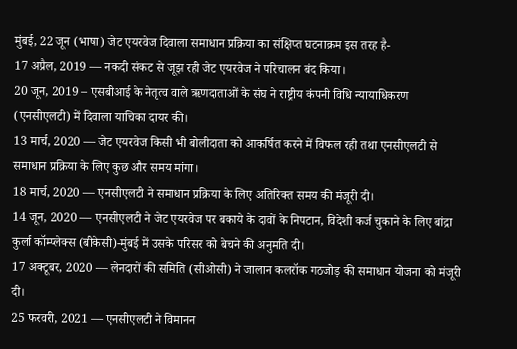मुंबई, 22 जून (भाषा) जेट एयरवेज दिवाला समाधान प्रक्रिया का संक्षिप्त घटनाक्रम इस तरह है-
17 अप्रैल, 2019 — नकदी संकट से जूझ रही जेट एयरवेज ने परिचालन बंद किया।
20 जून, 2019 – एसबीआई के नेतृत्व वाले ऋणदाताओं के संघ ने राष्ट्रीय कंपनी विधि न्यायाधिकरण (एनसीएलटी) में दिवाला याचिका दायर की।
13 मार्च, 2020 — जेट एयरवेज किसी भी बोलीदाता को आकर्षित करने में विफल रही तथा एनसीएलटी से समाधान प्रक्रिया के लिए कुछ और समय मांगा।
18 मार्च, 2020 — एनसीएलटी ने समाधान प्रक्रिया के लिए अतिरिक्त समय की मंजूरी दी।
14 जून, 2020 — एनसीएलटी ने जेट एयरवेज पर बकाये के दावों के निपटान, विदेशी कर्ज चुकाने के लिए बांद्रा कुर्ला कॉम्प्लेक्स (बीकेसी)-मुंबई में उसके परिसर को बेचने की अनुमति दी।
17 अक्टूबर, 2020 — लेनदारों की समिति (सीओसी) ने जालान कलरॉक गठजोड़ की समाधान योजना को मंजूरी दी।
25 फरवरी, 2021 — एनसीएलटी ने विमानन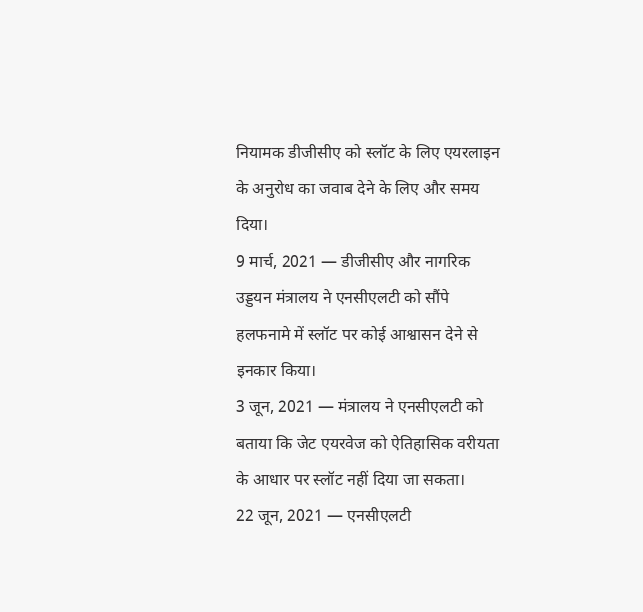नियामक डीजीसीए को स्लॉट के लिए एयरलाइन के अनुरोध का जवाब देने के लिए और समय दिया।
9 मार्च, 2021 — डीजीसीए और नागरिक उड्डयन मंत्रालय ने एनसीएलटी को सौंपे हलफनामे में स्लॉट पर कोई आश्वासन देने से इनकार किया।
3 जून, 2021 — मंत्रालय ने एनसीएलटी को बताया कि जेट एयरवेज को ऐतिहासिक वरीयता के आधार पर स्लॉट नहीं दिया जा सकता।
22 जून, 2021 — एनसीएलटी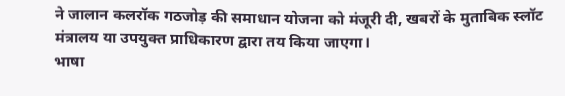ने जालान कलरॉक गठजोड़ की समाधान योजना को मंजूरी दी, खबरों के मुताबिक स्लॉट मंत्रालय या उपयुक्त प्राधिकारण द्वारा तय किया जाएगा।
भाषा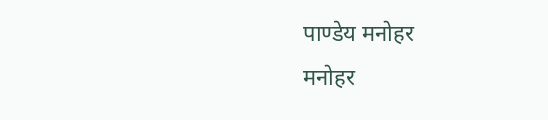पाण्डेय मनोहर
मनोहर